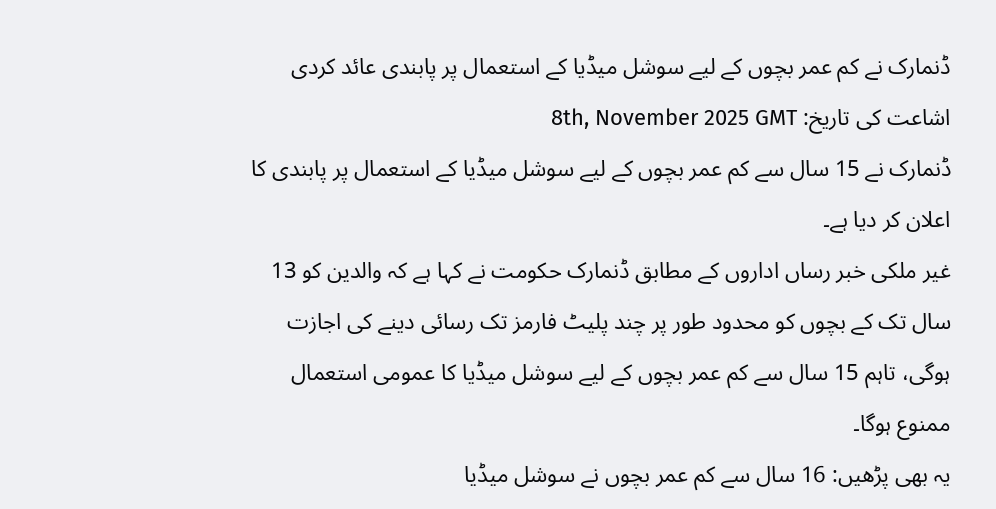ڈنمارک نے کم عمر بچوں کے لیے سوشل میڈیا کے استعمال پر پابندی عائد کردی
اشاعت کی تاریخ: 8th, November 2025 GMT
ڈنمارک نے 15 سال سے کم عمر بچوں کے لیے سوشل میڈیا کے استعمال پر پابندی کا اعلان کر دیا ہے۔
غیر ملکی خبر رساں اداروں کے مطابق ڈنمارک حکومت نے کہا ہے کہ والدین کو 13 سال تک کے بچوں کو محدود طور پر چند پلیٹ فارمز تک رسائی دینے کی اجازت ہوگی، تاہم 15 سال سے کم عمر بچوں کے لیے سوشل میڈیا کا عمومی استعمال ممنوع ہوگا۔
یہ بھی پڑھیں: 16 سال سے کم عمر بچوں نے سوشل میڈیا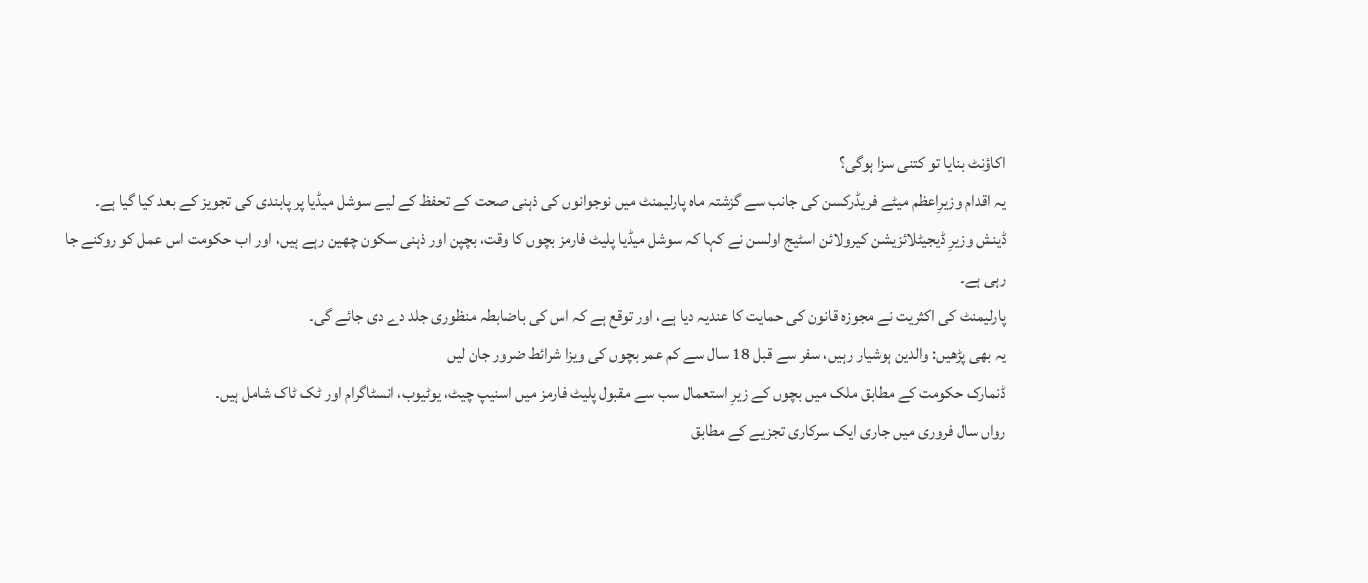اکاؤنٹ بنایا تو کتنی سزا ہوگی؟
یہ اقدام وزیرِاعظم میٹے فریڈرکسن کی جانب سے گزشتہ ماہ پارلیمنٹ میں نوجوانوں کی ذہنی صحت کے تحفظ کے لیے سوشل میڈیا پر پابندی کی تجویز کے بعد کیا گیا ہے۔
ڈینش وزیرِ ڈیجیٹلائزیشن کیرولائن اسٹیج اولسن نے کہا کہ سوشل میڈیا پلیٹ فارمز بچوں کا وقت، بچپن اور ذہنی سکون چھین رہے ہیں، اور اب حکومت اس عمل کو روکنے جا رہی ہے۔
پارلیمنٹ کی اکثریت نے مجوزہ قانون کی حمایت کا عندیہ دیا ہے، اور توقع ہے کہ اس کی باضابطہ منظوری جلد دے دی جائے گی۔
یہ بھی پڑھیں: والدین ہوشیار رہیں، سفر سے قبل 18 سال سے کم عمر بچوں کی ویزا شرائط ضرور جان لیں
ڈنمارک حکومت کے مطابق ملک میں بچوں کے زیرِ استعمال سب سے مقبول پلیٹ فارمز میں اسنیپ چیٹ، یوٹیوب، انسٹاگرام اور ٹک ٹاک شامل ہیں۔
رواں سال فروری میں جاری ایک سرکاری تجزیے کے مطابق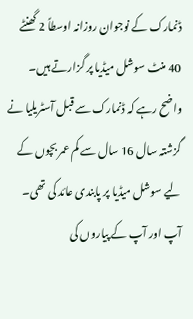ڈنمارک کے نوجوان روزانہ اوسطاً 2 گھنٹے 40 منٹ سوشل میڈیا پر گزارتے ہیں۔
واضح رہے کہ ڈنمارک سے قبل آسٹریلیا نے گزشتہ سال 16 سال سے کم عمر بچوں کے لیے سوشل میڈیا پر پابندی عائد کی تھی۔
آپ اور آپ کے پیاروں کی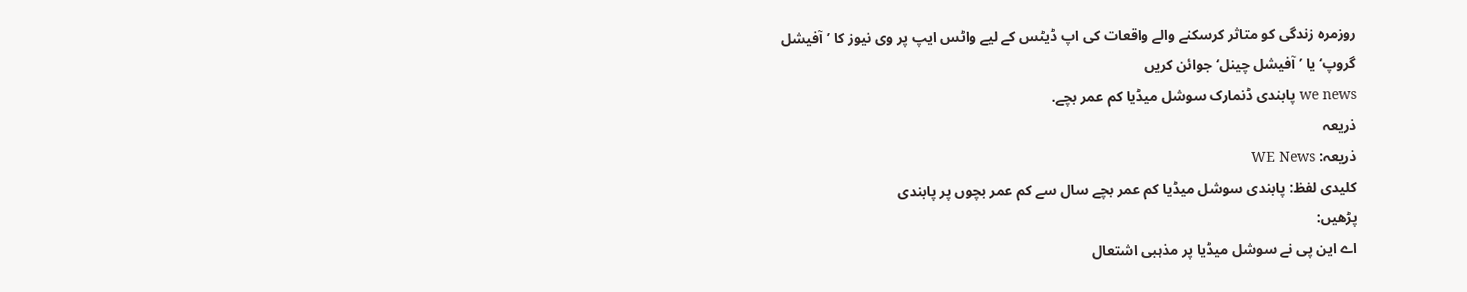روزمرہ زندگی کو متاثر کرسکنے والے واقعات کی اپ ڈیٹس کے لیے واٹس ایپ پر وی نیوز کا ’آفیشل گروپ‘ یا ’آفیشل چینل‘ جوائن کریں
we news پابندی ڈنمارک سوشل میڈیا کم عمر بچے.
ذریعہ
ذریعہ: WE News
کلیدی لفظ: پابندی سوشل میڈیا کم عمر بچے سال سے کم عمر بچوں پر پابندی
پڑھیں:
اے این پی نے سوشل میڈیا پر مذہبی اشتعال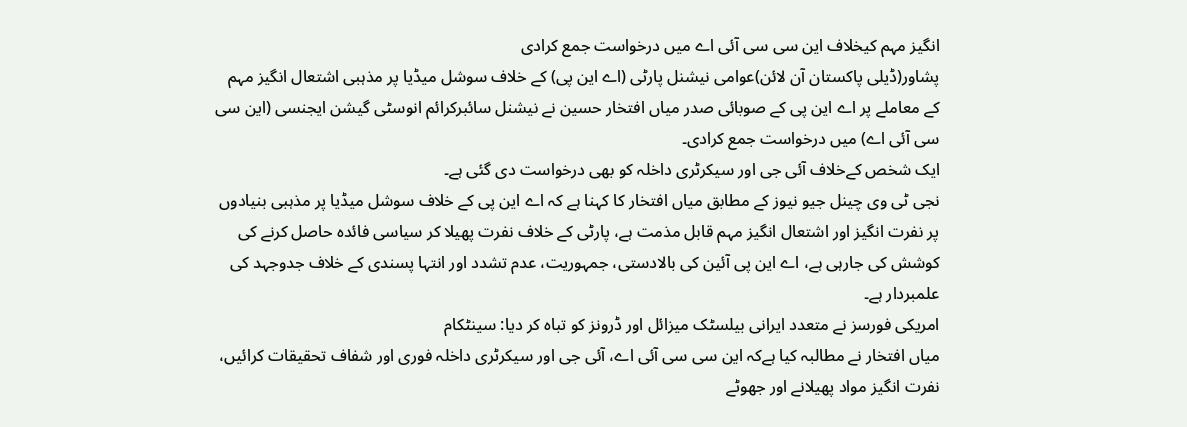انگیز مہم کیخلاف این سی سی آئی اے میں درخواست جمع کرادی
پشاور(ڈیلی پاکستان آن لائن)عوامی نیشنل پارٹی (اے این پی) کے خلاف سوشل میڈیا پر مذہبی اشتعال انگیز مہم کے معاملے پر اے این پی کے صوبائی صدر میاں افتخار حسین نے نیشنل سائبرکرائم انوسٹی گیشن ایجنسی (این سی سی آئی اے) میں درخواست جمع کرادی۔
ایک شخص کےخلاف آئی جی اور سیکرٹری داخلہ کو بھی درخواست دی گئی ہے۔
نجی ٹی وی چینل جیو نیوز کے مطابق میاں افتخار کا کہنا ہے کہ اے این پی کے خلاف سوشل میڈیا پر مذہبی بنیادوں پر نفرت انگیز اور اشتعال انگیز مہم قابل مذمت ہے، پارٹی کے خلاف نفرت پھیلا کر سیاسی فائدہ حاصل کرنے کی کوشش کی جارہی ہے، اے این پی آئین کی بالادستی، جمہوریت، عدم تشدد اور انتہا پسندی کے خلاف جدوجہد کی علمبردار ہے۔
امریکی فورسز نے متعدد ایرانی بیلسٹک میزائل اور ڈرونز کو تباہ کر دیا: سینٹکام
میاں افتخار نے مطالبہ کیا ہےکہ این سی سی آئی اے، آئی جی اور سیکرٹری داخلہ فوری اور شفاف تحقیقات کرائیں، نفرت انگیز مواد پھیلانے اور جھوٹے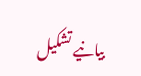بیانیے تشکیل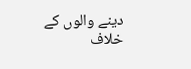دینے والوں کے خلاف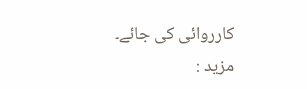کارروائی کی جائے۔
مزید :